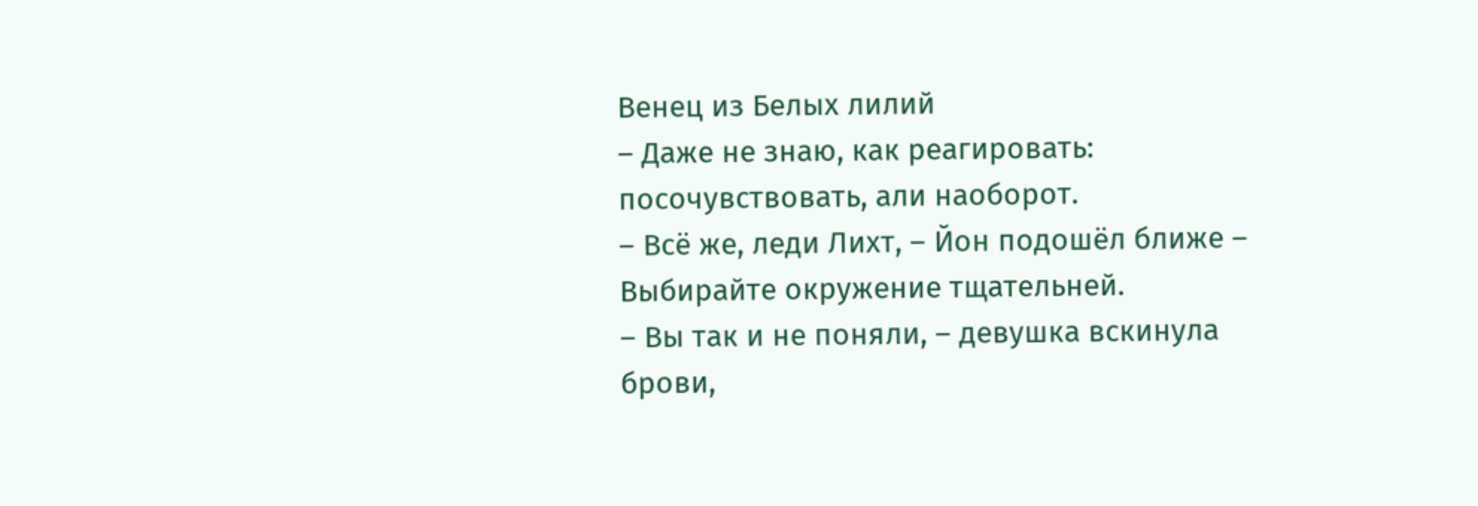Венец из Белых лилий
– Даже не знаю, как реагировать: посочувствовать, али наоборот.
– Всё же, леди Лихт, – Йон подошёл ближе – Выбирайте окружение тщательней.
– Вы так и не поняли, – девушка вскинула брови,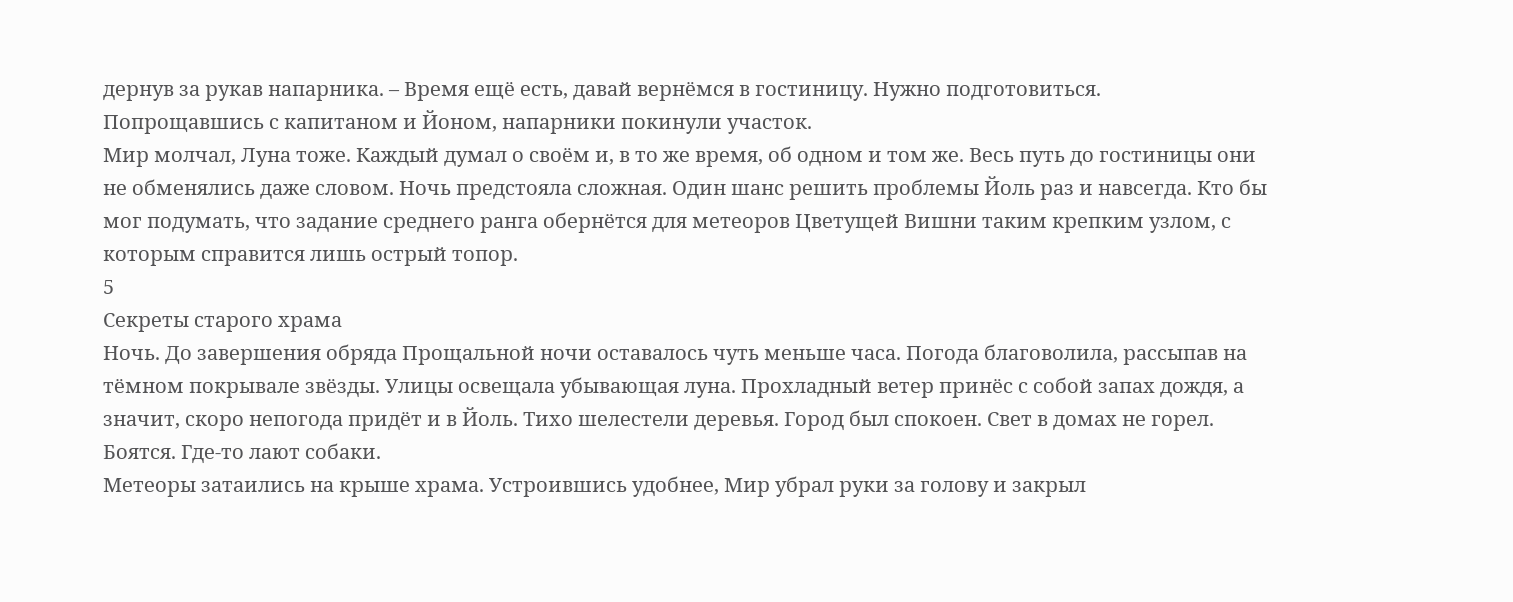дернув за рукав напарника. – Время ещё есть, давай вернёмся в гостиницу. Нужно подготовиться.
Попрощавшись с капитаном и Йоном, напарники покинули участок.
Мир молчал, Луна тоже. Каждый думал о своём и, в то же время, об одном и том же. Весь путь до гостиницы они не обменялись даже словом. Ночь предстояла сложная. Один шанс решить проблемы Йоль раз и навсегда. Кто бы мог подумать, что задание среднего ранга обернётся для метеоров Цветущей Вишни таким крепким узлом, с которым справится лишь острый топор.
5
Секреты старого храма
Ночь. До завершения обряда Прощальной ночи оставалось чуть меньше часа. Погода благоволила, рассыпав на тёмном покрывале звёзды. Улицы освещала убывающая луна. Прохладный ветер принёс с собой запах дождя, а значит, скоро непогода придёт и в Йоль. Тихо шелестели деревья. Город был спокоен. Свет в домах не горел. Боятся. Где‑то лают собаки.
Метеоры затаились на крыше храма. Устроившись удобнее, Мир убрал руки за голову и закрыл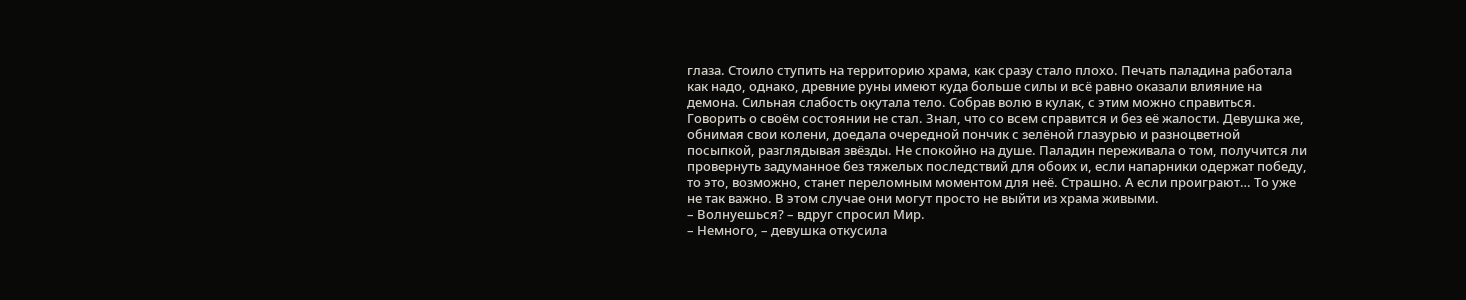глаза. Стоило ступить на территорию храма, как сразу стало плохо. Печать паладина работала как надо, однако, древние руны имеют куда больше силы и всё равно оказали влияние на демона. Сильная слабость окутала тело. Собрав волю в кулак, с этим можно справиться. Говорить о своём состоянии не стал. Знал, что со всем справится и без её жалости. Девушка же, обнимая свои колени, доедала очередной пончик с зелёной глазурью и разноцветной посыпкой, разглядывая звёзды. Не спокойно на душе. Паладин переживала о том, получится ли провернуть задуманное без тяжелых последствий для обоих и, если напарники одержат победу, то это, возможно, станет переломным моментом для неё. Страшно. А если проиграют… То уже не так важно. В этом случае они могут просто не выйти из храма живыми.
– Волнуешься? – вдруг спросил Мир.
– Немного, – девушка откусила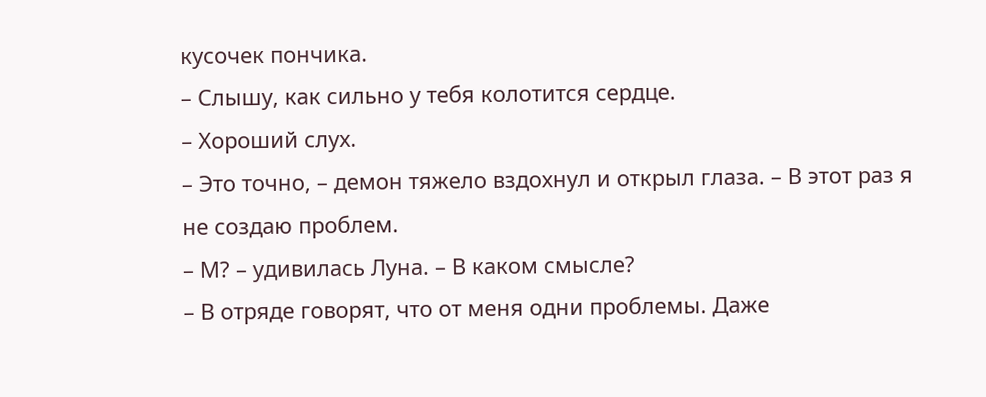кусочек пончика.
– Слышу, как сильно у тебя колотится сердце.
– Хороший слух.
– Это точно, – демон тяжело вздохнул и открыл глаза. – В этот раз я не создаю проблем.
– М? – удивилась Луна. – В каком смысле?
– В отряде говорят, что от меня одни проблемы. Даже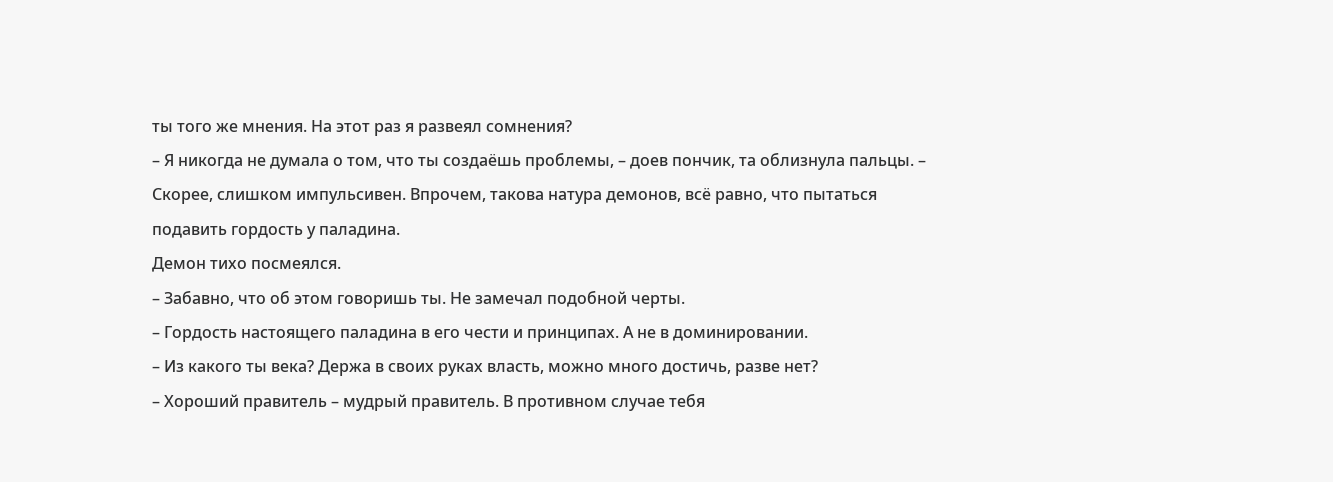ты того же мнения. На этот раз я развеял сомнения?
– Я никогда не думала о том, что ты создаёшь проблемы, – доев пончик, та облизнула пальцы. – Скорее, слишком импульсивен. Впрочем, такова натура демонов, всё равно, что пытаться подавить гордость у паладина.
Демон тихо посмеялся.
– Забавно, что об этом говоришь ты. Не замечал подобной черты.
– Гордость настоящего паладина в его чести и принципах. А не в доминировании.
– Из какого ты века? Держа в своих руках власть, можно много достичь, разве нет?
– Хороший правитель – мудрый правитель. В противном случае тебя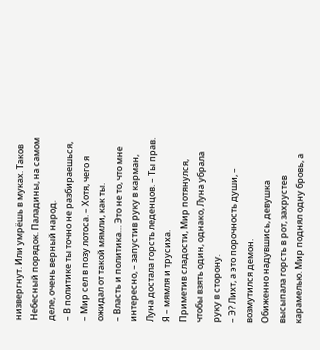низвергнут. Или умрёшь в муках. Таков Небесный порядок. Паладины, на самом деле, очень верный народ.
– В политике ты точно не разбираешься, – Мир сел в позу лотоса. – Хотя, чего я ожидал от такой мямли, как ты.
– Власть и политика… Это не то, что мне интересно, – запустив руку в карман, Луна достала горсть леденцов. – Ты прав. Я – мямля и трусиха.
Приметив сладости, Мир потянулся, чтобы взять один, однако, Луна убрала руку в сторону.
– Э? Лихт, а это порочность души, – возмутился демон.
Обиженно надувшись, девушка высыпала горсть в рот, захрустев карамелью. Мир поднял одну бровь, а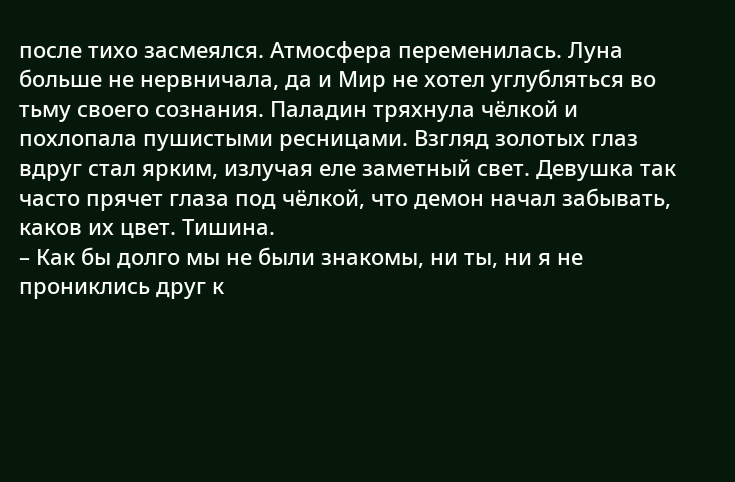после тихо засмеялся. Атмосфера переменилась. Луна больше не нервничала, да и Мир не хотел углубляться во тьму своего сознания. Паладин тряхнула чёлкой и похлопала пушистыми ресницами. Взгляд золотых глаз вдруг стал ярким, излучая еле заметный свет. Девушка так часто прячет глаза под чёлкой, что демон начал забывать, каков их цвет. Тишина.
– Как бы долго мы не были знакомы, ни ты, ни я не прониклись друг к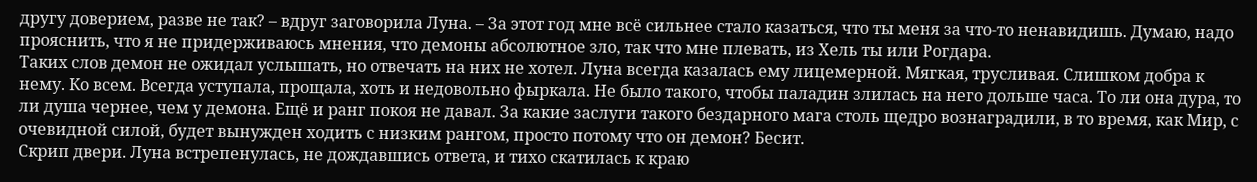другу доверием, разве не так? – вдруг заговорила Луна. – За этот год мне всё сильнее стало казаться, что ты меня за что‑то ненавидишь. Думаю, надо прояснить, что я не придерживаюсь мнения, что демоны абсолютное зло, так что мне плевать, из Хель ты или Рогдара.
Таких слов демон не ожидал услышать, но отвечать на них не хотел. Луна всегда казалась ему лицемерной. Мягкая, трусливая. Слишком добра к нему. Ко всем. Всегда уступала, прощала, хоть и недовольно фыркала. Не было такого, чтобы паладин злилась на него дольше часа. То ли она дура, то ли душа чернее, чем у демона. Ещё и ранг покоя не давал. За какие заслуги такого бездарного мага столь щедро вознаградили, в то время, как Мир, с очевидной силой, будет вынужден ходить с низким рангом, просто потому что он демон? Бесит.
Скрип двери. Луна встрепенулась, не дождавшись ответа, и тихо скатилась к краю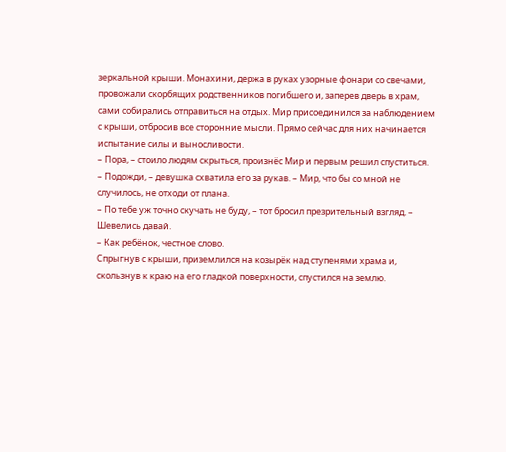зеркальной крыши. Монахини, держа в руках узорные фонари со свечами, провожали скорбящих родственников погибшего и, заперев дверь в храм, сами собирались отправиться на отдых. Мир присоединился за наблюдением с крыши, отбросив все сторонние мысли. Прямо сейчас для них начинается испытание силы и выносливости.
– Пора, – стоило людям скрыться, произнёс Мир и первым решил спуститься.
– Подожди, – девушка схватила его за рукав. – Мир, что бы со мной не случилось, не отходи от плана.
– По тебе уж точно скучать не буду, – тот бросил презрительный взгляд. – Шевелись давай.
– Как ребёнок, честное слово.
Спрыгнув с крыши, приземлился на козырёк над ступенями храма и, скользнув к краю на его гладкой поверхности, спустился на землю.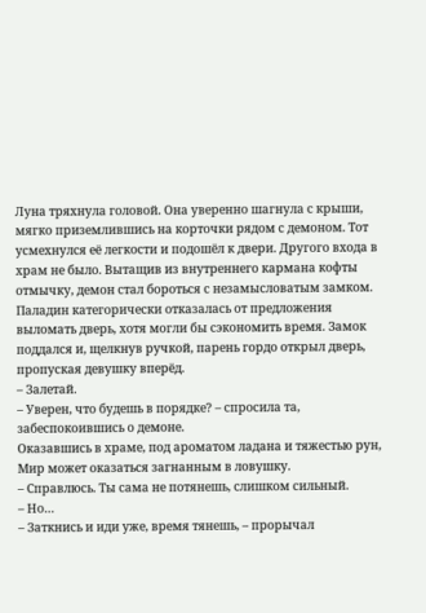Луна тряхнула головой. Она уверенно шагнула с крыши, мягко приземлившись на корточки рядом с демоном. Тот усмехнулся её легкости и подошёл к двери. Другого входа в храм не было. Вытащив из внутреннего кармана кофты отмычку, демон стал бороться с незамысловатым замком. Паладин категорически отказалась от предложения выломать дверь, хотя могли бы сэкономить время. Замок поддался и, щелкнув ручкой, парень гордо открыл дверь, пропуская девушку вперёд.
– Залетай.
– Уверен, что будешь в порядке? – спросила та, забеспокоившись о демоне.
Оказавшись в храме, под ароматом ладана и тяжестью рун, Мир может оказаться загнанным в ловушку.
– Справлюсь. Ты сама не потянешь, слишком сильный.
– Но…
– Заткнись и иди уже, время тянешь, – прорычал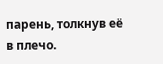парень, толкнув её в плечо.